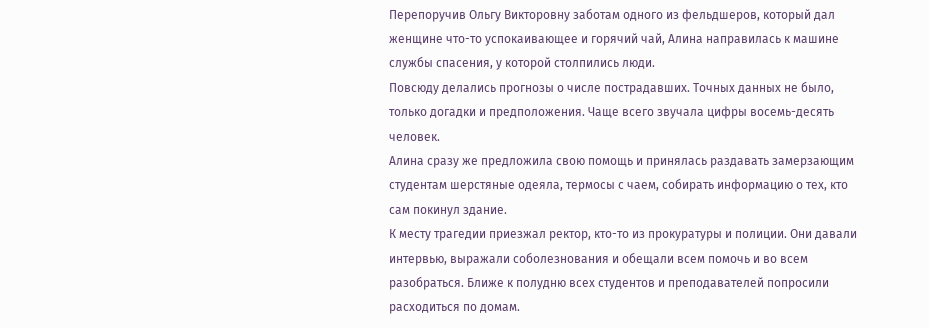Перепоручив Ольгу Викторовну заботам одного из фельдшеров, который дал женщине что-то успокаивающее и горячий чай, Алина направилась к машине службы спасения, у которой столпились люди.
Повсюду делались прогнозы о числе пострадавших. Точных данных не было, только догадки и предположения. Чаще всего звучала цифры восемь-десять человек.
Алина сразу же предложила свою помощь и принялась раздавать замерзающим студентам шерстяные одеяла, термосы с чаем, собирать информацию о тех, кто сам покинул здание.
К месту трагедии приезжал ректор, кто-то из прокуратуры и полиции. Они давали интервью, выражали соболезнования и обещали всем помочь и во всем разобраться. Ближе к полудню всех студентов и преподавателей попросили расходиться по домам.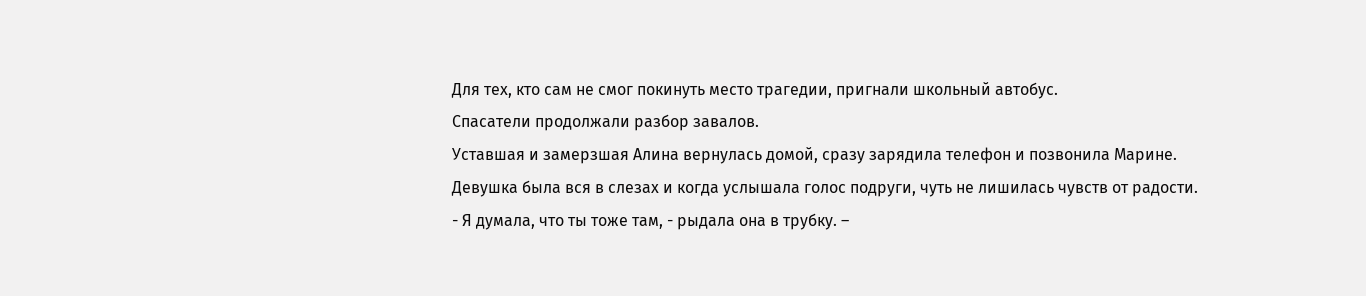Для тех, кто сам не смог покинуть место трагедии, пригнали школьный автобус.
Спасатели продолжали разбор завалов.
Уставшая и замерзшая Алина вернулась домой, сразу зарядила телефон и позвонила Марине.
Девушка была вся в слезах и когда услышала голос подруги, чуть не лишилась чувств от радости.
- Я думала, что ты тоже там, - рыдала она в трубку. –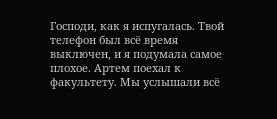Господи, как я испугалась. Твой телефон был всё время выключен, и я подумала самое плохое. Артем поехал к факультету. Мы услышали всё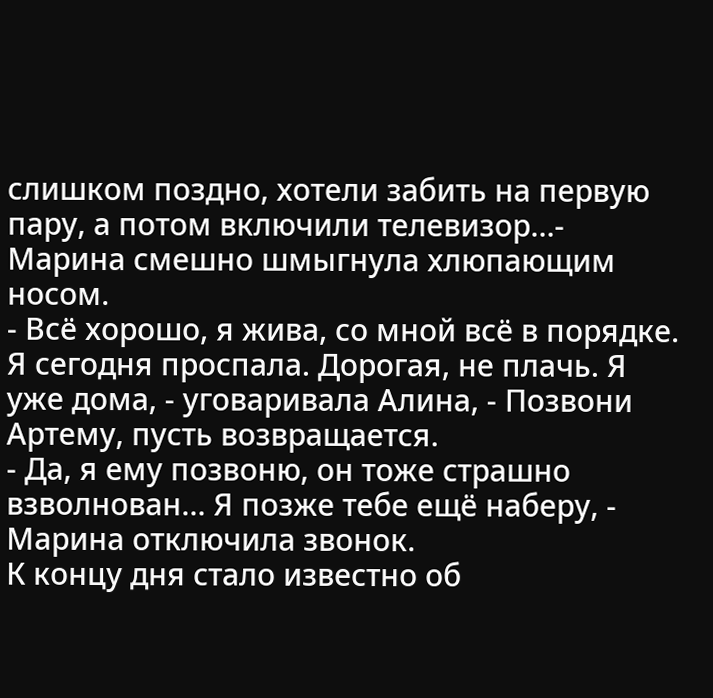слишком поздно, хотели забить на первую пару, а потом включили телевизор…- Марина смешно шмыгнула хлюпающим носом.
- Всё хорошо, я жива, со мной всё в порядке. Я сегодня проспала. Дорогая, не плачь. Я уже дома, - уговаривала Алина, - Позвони Артему, пусть возвращается.
- Да, я ему позвоню, он тоже страшно взволнован… Я позже тебе ещё наберу, - Марина отключила звонок.
К концу дня стало известно об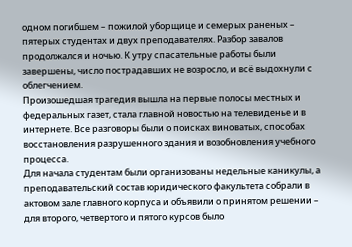одном погибшем – пожилой уборщице и семерых раненых – пятерых студентах и двух преподавателях. Разбор завалов продолжался и ночью. К утру спасательные работы были завершены, число пострадавших не возросло, и всё выдохнули с облегчением.
Произошедшая трагедия вышла на первые полосы местных и федеральных газет, стала главной новостью на телевиденье и в интернете. Все разговоры были о поисках виноватых, способах восстановления разрушенного здания и возобновления учебного процесса.
Для начала студентам были организованы недельные каникулы, а преподавательский состав юридического факультета собрали в актовом зале главного корпуса и объявили о принятом решении – для второго, четвертого и пятого курсов было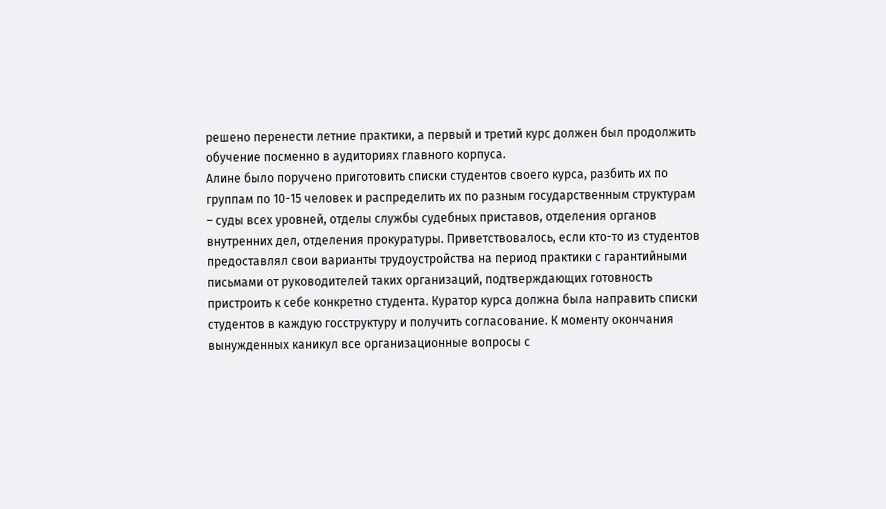решено перенести летние практики, а первый и третий курс должен был продолжить обучение посменно в аудиториях главного корпуса.
Алине было поручено приготовить списки студентов своего курса, разбить их по группам по 10-15 человек и распределить их по разным государственным структурам – суды всех уровней, отделы службы судебных приставов, отделения органов внутренних дел, отделения прокуратуры. Приветствовалось, если кто-то из студентов предоставлял свои варианты трудоустройства на период практики с гарантийными письмами от руководителей таких организаций, подтверждающих готовность пристроить к себе конкретно студента. Куратор курса должна была направить списки студентов в каждую госструктуру и получить согласование. К моменту окончания вынужденных каникул все организационные вопросы с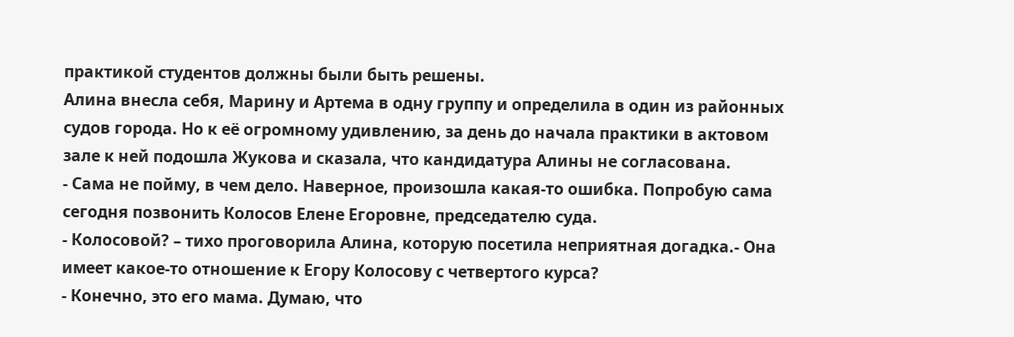практикой студентов должны были быть решены.
Алина внесла себя, Марину и Артема в одну группу и определила в один из районных судов города. Но к её огромному удивлению, за день до начала практики в актовом зале к ней подошла Жукова и сказала, что кандидатура Алины не согласована.
- Сама не пойму, в чем дело. Наверное, произошла какая-то ошибка. Попробую сама сегодня позвонить Колосов Елене Егоровне, председателю суда.
- Колосовой? – тихо проговорила Алина, которую посетила неприятная догадка.- Она имеет какое-то отношение к Егору Колосову с четвертого курса?
- Конечно, это его мама. Думаю, что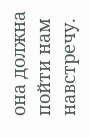она должна пойти нам навстречу.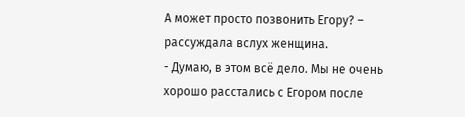А может просто позвонить Егору? – рассуждала вслух женщина.
- Думаю, в этом всё дело. Мы не очень хорошо расстались с Егором после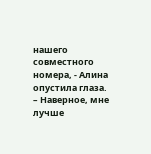нашего совместного номера, - Алина опустила глаза. – Наверное, мне лучше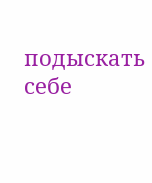подыскать себе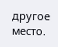другое место.